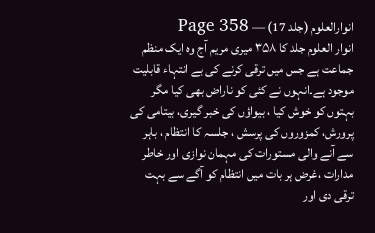انوارالعلوم (جلد 17) — Page 358
انوار العلوم جلد کا ۳۵۸ میری مریم آج وہ ایک منظم جماعت ہے جس میں ترقی کرنے کی بے انتہاء قابلیت موجود ہے۔انہوں نے کئی کو ناراض بھی کیا مگر بہتوں کو خوش کیا ، بیواؤں کی خبر گیری، بیتامی کی پرورش، کمزوروں کی پرسش ، جلسہ کا انتظام ، باہر سے آنے والی مستورات کی مہمان نوازی اور خاطر مدارات ،غرض ہر بات میں انتظام کو آگے سے بہت ترقی دی اور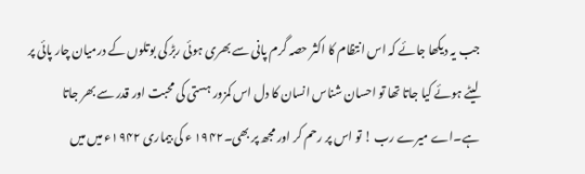جب یہ دیکھا جائے کہ اس انتظام کا اکثر حصہ گرم پانی سے بھری ہوئی ربڑ کی بوتلوں کے درمیان چار پائی پر لیٹے ہوئے کیا جاتا تھا تو احسان شناس انسان کا دل اس کمزور ہستی کی محبت اور قدر سے بھر جاتا ہے۔اے میرے رب ! تو اس پر رحم کر اور مجھ پر بھی۔۱۹۴۲ ء کی بیماری ۱۹۴۲ء میں میں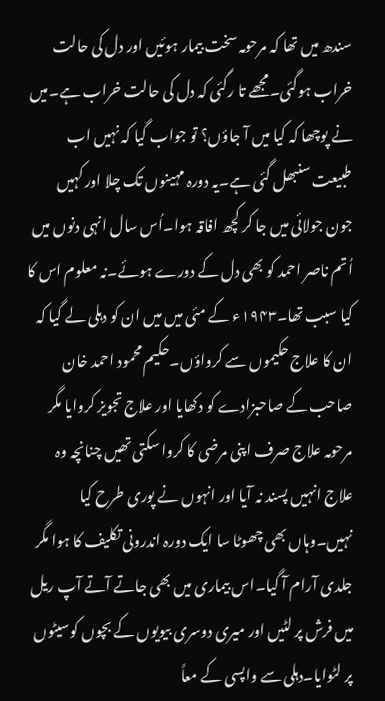سندھ میں تھا کہ مرحومہ سخت بیمار ہوئیں اور دل کی حالت خراب ہوگئی۔مجھے تا رگئی کہ دل کی حالت خراب ہے۔میں نے پوچھا کہ کیا میں آ جاؤں؟ تو جواب گیا کہ نہیں اب طبیعت سنبھل گئی ہے۔یہ دورہ مہینوں تک چلا اور کہیں جون جولائی میں جا کر کچھ افاقہ ہوا۔اُس سال انہی دنوں میں اُتم ناصر احمد کو بھی دل کے دورے ہوئے۔نہ معلوم اس کا کیا سبب تھا۔۱۹۴۳ء کے مئی میں میں ان کو دہلی لے گیا کہ ان کا علاج حکیموں سے کرواؤں۔حکیم محمود احمد خان صاحب کے صاحبزادے کو دکھایا اور علاج تجویز کروایا مگر مرحومہ علاج صرف اپنی مرضی کا کروا سکتی تھیں چنانچہ وہ علاج انہیں پسند نہ آیا اور انہوں نے پوری طرح کیا نہیں۔وہاں بھی چھوٹا سا ایک دورہ اندرونی تکلیف کا ہوا مگر جلدی آرام آ گیا۔اس بیماری میں بھی جاتے آتے آپ ریل میں فرش پر لٹیں اور میری دوسری بیویوں کے بچوں کوسیٹوں پر لٹوایا۔دہلی سے واپسی کے معاً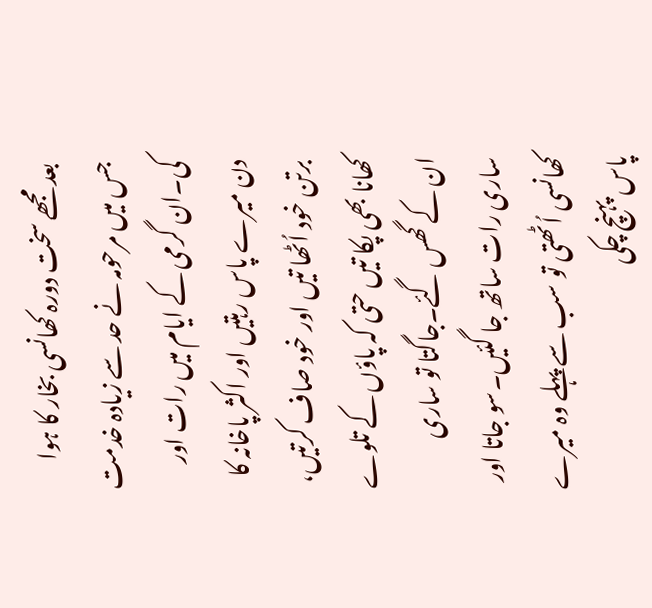بعد مجھے سخت دورہ کھانسی بخار کا ہوا جس میں مرحومہ نے حد سے زیادہ خدمت کی۔ان گرمی کے ایام میں رات اور دن میرے پاس رہتیں اور اکثر پاخانہ کا برتن خود اُٹھا تیں اور خود صاف کرتیں، کھانا بھی پکا تیں حتی کہ پاؤں کے تلوے ان کے گھس گئے۔جاگتا تو ساری ساری رات ساتھ جا گئیں۔سو جاتا اور کھانسی اُٹھتی تو سب سے پہلے وہ میرے پاس پہنچ چکی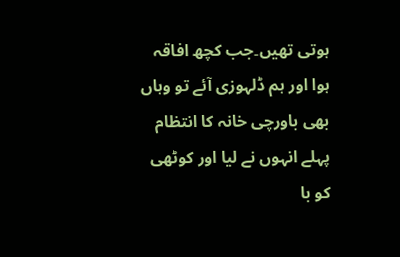ہوتی تھیں۔جب کچھ افاقہ ہوا اور ہم ڈلہوزی آئے تو وہاں بھی باورچی خانہ کا انتظام پہلے انہوں نے لیا اور کوٹھی کو با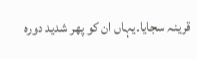قرینہ سجایا۔یہاں ان کو پھر شدید دورہ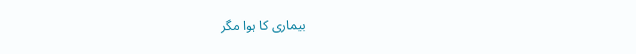بیماری کا ہوا مگر